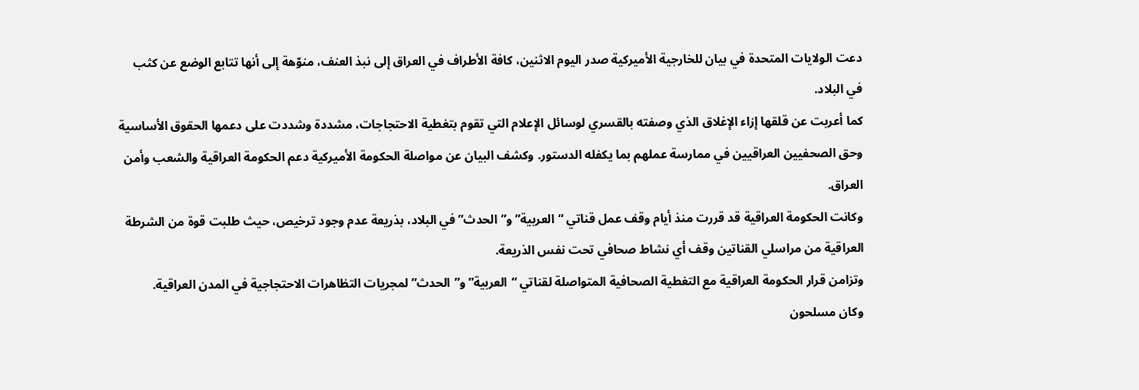دعت الولايات المتحدة في بيان للخارجية الأميركية صدر اليوم الاثنين، كافة الأطراف في العراق إلى نبذ العنف، منوّهة إلى أنها تتابع الوضع عن كثب في البلاد.
كما أعربت عن قلقها إزاء الإغلاق الذي وصفته بالقسري لوسائل الإعلام التي تقوم بتغطية الاحتجاجات، مشددة وشددت على دعمها الحقوق الأساسية وحق الصحفيين العراقيين في ممارسة عملهم بما يكفله الدستور. وكشف البيان عن مواصلة الحكومة الأميركية دعم الحكومة العراقية والشعب وأمن العراق.
وكانت الحكومة العراقية قد قررت منذ أيام وقف عمل قناتي “العربية” و”الحدث” في البلاد، بذريعة عدم وجود ترخيص، حيث طلبت قوة من الشرطة العراقية من مراسلي القناتين وقف أي نشاط صحافي تحت نفس الذريعة.
وتزامن قرار الحكومة العراقية مع التغطية الصحافية المتواصلة لقناتي “العربية” و”الحدث” لمجريات التظاهرات الاحتجاجية في المدن العراقية.
وكان مسلحون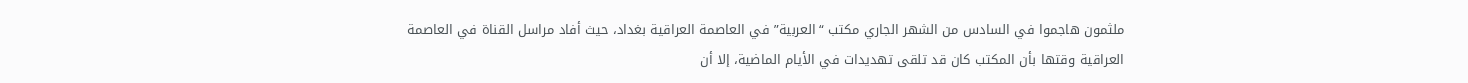ملثمون هاجموا في السادس من الشهر الجاري مكتب “العربية” في العاصمة العراقية بغداد، حيث أفاد مراسل القناة في العاصمة العراقية وقتها بأن المكتب كان قد تلقى تهديدات في الأيام الماضية، إلا أن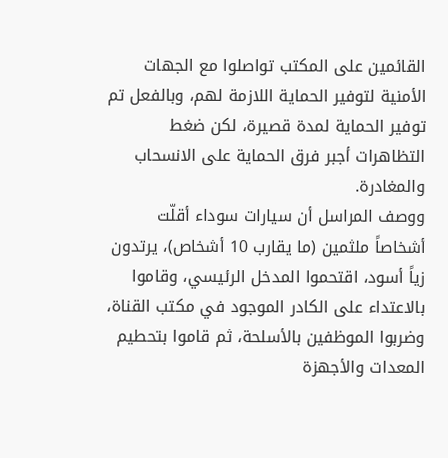القائمين على المكتب تواصلوا مع الجهات الأمنية لتوفير الحماية اللازمة لهم، وبالفعل تم توفير الحماية لمدة قصيرة، لكن ضغط التظاهرات أجبر فرق الحماية على الانسحاب والمغادرة.
ووصف المراسل أن سيارات سوداء أقلّت أشخاصاً ملثمين (ما يقارب 10 أشخاص)، يرتدون زياً أسود، اقتحموا المدخل الرئيسي، وقاموا بالاعتداء على الكادر الموجود في مكتب القناة، وضربوا الموظفين بالأسلحة، ثم قاموا بتحطيم المعدات والأجهزة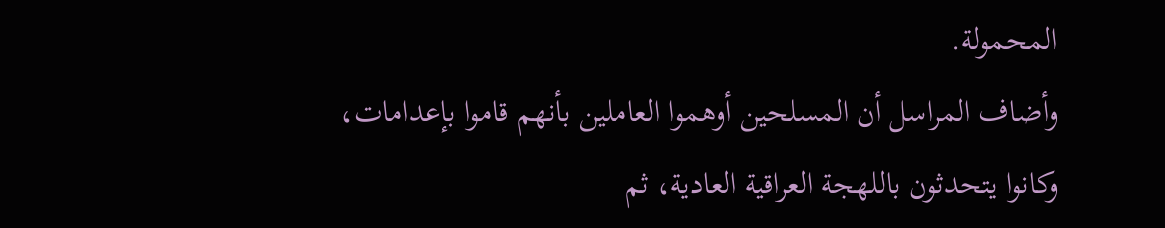المحمولة.
وأضاف المراسل أن المسلحين أوهموا العاملين بأنهم قاموا بإعدامات، وكانوا يتحدثون باللهجة العراقية العادية، ثم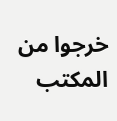خرجوا من المكتب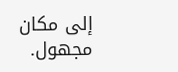إلى مكان مجهول.